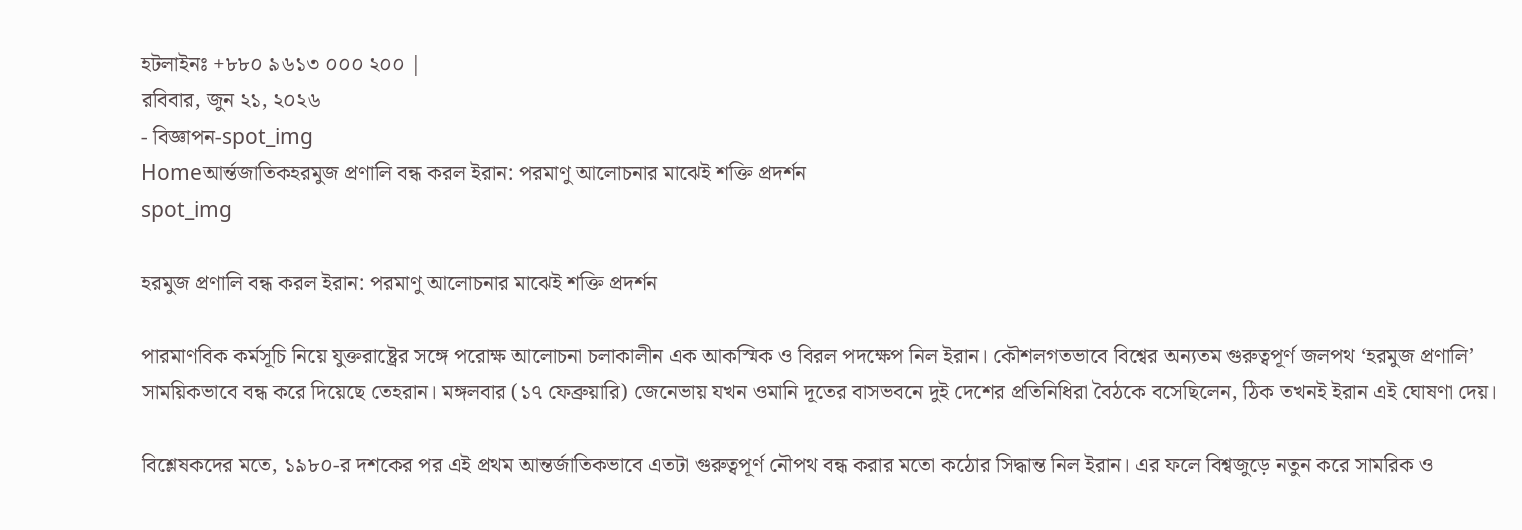হটলাইনঃ +৮৮০ ৯৬১৩ ০০০ ২০০ |
রবিবার, জুন ২১, ২০২৬
- বিজ্ঞাপন-spot_img
Homeআর্ন্তজাতিকহরমুজ প্রণালি বন্ধ করল ইরান: পরমাণু আলোচনার মাঝেই শক্তি প্রদর্শন
spot_img

হরমুজ প্রণালি বন্ধ করল ইরান: পরমাণু আলোচনার মাঝেই শক্তি প্রদর্শন

পারমাণবিক কর্মসূচি নিয়ে যুক্তরাষ্ট্রের সঙ্গে পরোক্ষ আলোচনা চলাকালীন এক আকস্মিক ও বিরল পদক্ষেপ নিল ইরান। কৌশলগতভাবে বিশ্বের অন্যতম গুরুত্বপূর্ণ জলপথ ‘হরমুজ প্রণালি’ সাময়িকভাবে বন্ধ করে দিয়েছে তেহরান। মঙ্গলবার (১৭ ফেব্রুয়ারি) জেনেভায় যখন ওমানি দূতের বাসভবনে দুই দেশের প্রতিনিধিরা বৈঠকে বসেছিলেন, ঠিক তখনই ইরান এই ঘোষণা দেয়।

বিশ্লেষকদের মতে, ১৯৮০-র দশকের পর এই প্রথম আন্তর্জাতিকভাবে এতটা গুরুত্বপূর্ণ নৌপথ বন্ধ করার মতো কঠোর সিদ্ধান্ত নিল ইরান। এর ফলে বিশ্বজুড়ে নতুন করে সামরিক ও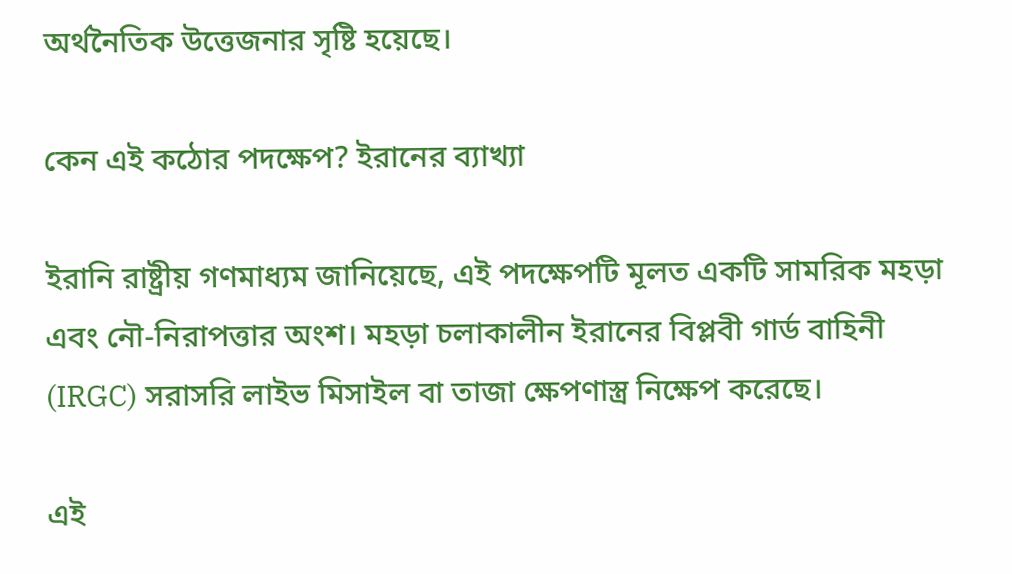অর্থনৈতিক উত্তেজনার সৃষ্টি হয়েছে।

কেন এই কঠোর পদক্ষেপ? ইরানের ব্যাখ্যা

ইরানি রাষ্ট্রীয় গণমাধ্যম জানিয়েছে, এই পদক্ষেপটি মূলত একটি সামরিক মহড়া এবং নৌ-নিরাপত্তার অংশ। মহড়া চলাকালীন ইরানের বিপ্লবী গার্ড বাহিনী (IRGC) সরাসরি লাইভ মিসাইল বা তাজা ক্ষেপণাস্ত্র নিক্ষেপ করেছে।

এই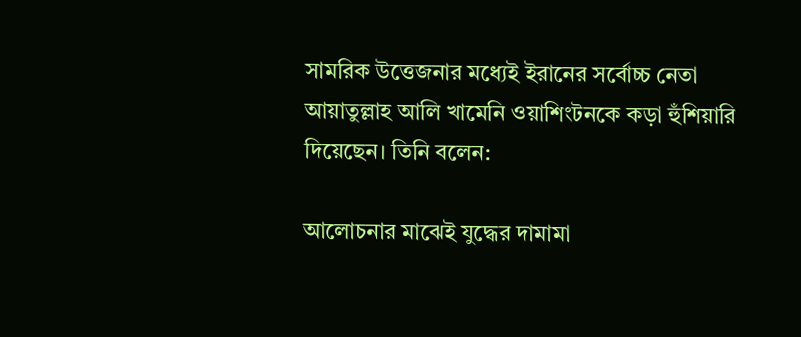সামরিক উত্তেজনার মধ্যেই ইরানের সর্বোচ্চ নেতা আয়াতুল্লাহ আলি খামেনি ওয়াশিংটনকে কড়া হুঁশিয়ারি দিয়েছেন। তিনি বলেন:

আলোচনার মাঝেই যুদ্ধের দামামা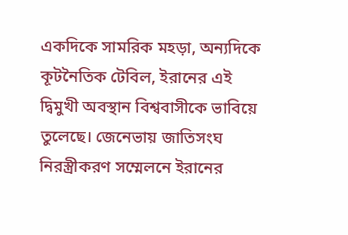একদিকে সামরিক মহড়া, অন্যদিকে কূটনৈতিক টেবিল, ইরানের এই দ্বিমুখী অবস্থান বিশ্ববাসীকে ভাবিয়ে তুলেছে। জেনেভায় জাতিসংঘ নিরস্ত্রীকরণ সম্মেলনে ইরানের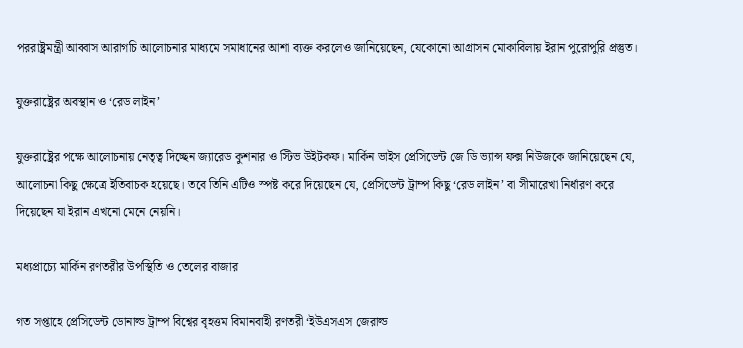পররাষ্ট্রমন্ত্রী আব্বাস আরাগচি আলোচনার মাধ্যমে সমাধানের আশা ব্যক্ত করলেও জানিয়েছেন, যেকোনো আগ্রাসন মোকাবিলায় ইরান পুরোপুরি প্রস্তুত।

যুক্তরাষ্ট্রের অবস্থান ও ‘রেড লাইন’

যুক্তরাষ্ট্রের পক্ষে আলোচনায় নেতৃত্ব দিচ্ছেন জ্যারেড কুশনার ও স্টিভ উইটকফ। মার্কিন ভাইস প্রেসিডেন্ট জে ডি ভ্যান্স ফক্স নিউজকে জানিয়েছেন যে, আলোচনা কিছু ক্ষেত্রে ইতিবাচক হয়েছে। তবে তিনি এটিও স্পষ্ট করে দিয়েছেন যে, প্রেসিডেন্ট ট্রাম্প কিছু ‘রেড লাইন’ বা সীমারেখা নির্ধারণ করে দিয়েছেন যা ইরান এখনো মেনে নেয়নি।

মধ্যপ্রাচ্যে মার্কিন রণতরীর উপস্থিতি ও তেলের বাজার

গত সপ্তাহে প্রেসিডেন্ট ডোনাল্ড ট্রাম্প বিশ্বের বৃহত্তম বিমানবাহী রণতরী ‘ইউএসএস জেরাল্ড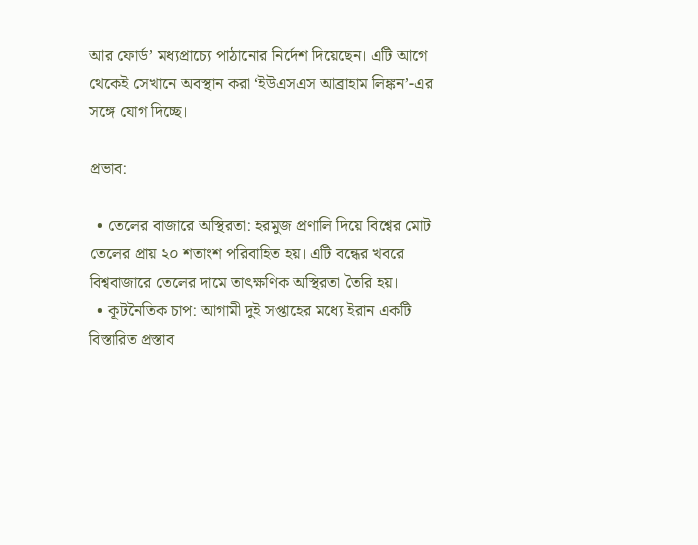আর ফোর্ড’ মধ্যপ্রাচ্যে পাঠানোর নির্দেশ দিয়েছেন। এটি আগে থেকেই সেখানে অবস্থান করা ‘ইউএসএস আব্রাহাম লিঙ্কন’-এর সঙ্গে যোগ দিচ্ছে।

প্রভাব:

  • তেলের বাজারে অস্থিরতা: হরমুজ প্রণালি দিয়ে বিশ্বের মোট তেলের প্রায় ২০ শতাংশ পরিবাহিত হয়। এটি বন্ধের খবরে বিশ্ববাজারে তেলের দামে তাৎক্ষণিক অস্থিরতা তৈরি হয়।
  • কূটনৈতিক চাপ: আগামী দুই সপ্তাহের মধ্যে ইরান একটি বিস্তারিত প্রস্তাব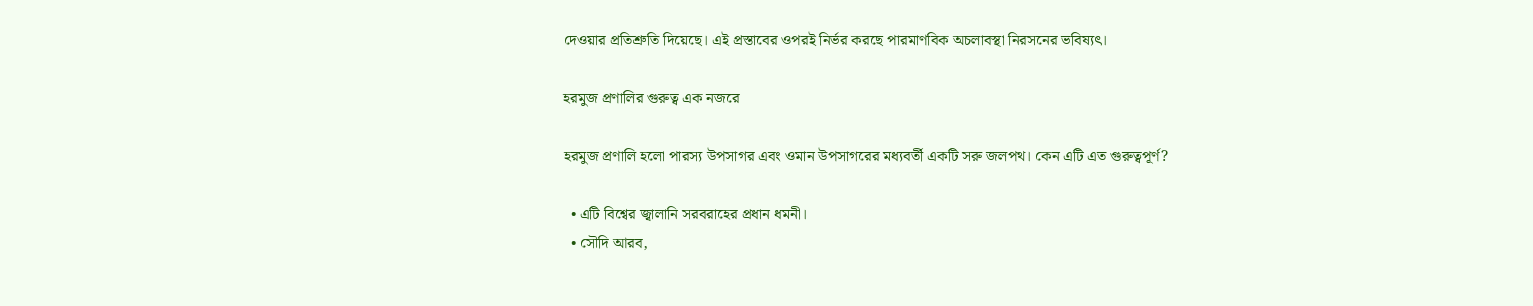দেওয়ার প্রতিশ্রুতি দিয়েছে। এই প্রস্তাবের ওপরই নির্ভর করছে পারমাণবিক অচলাবস্থা নিরসনের ভবিষ্যৎ।

হরমুজ প্রণালির গুরুত্ব এক নজরে

হরমুজ প্রণালি হলো পারস্য উপসাগর এবং ওমান উপসাগরের মধ্যবর্তী একটি সরু জলপথ। কেন এটি এত গুরুত্বপূর্ণ?

  • এটি বিশ্বের জ্বালানি সরবরাহের প্রধান ধমনী।
  • সৌদি আরব,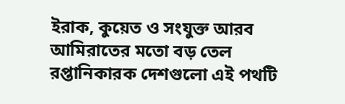ইরাক, কুয়েত ও সংযুক্ত আরব আমিরাতের মতো বড় তেল রপ্তানিকারক দেশগুলো এই পথটি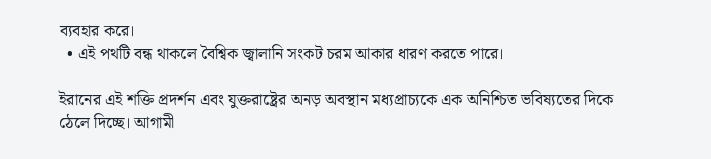ব্যবহার করে।
  • এই পথটি বন্ধ থাকলে বৈশ্বিক জ্বালানি সংকট চরম আকার ধারণ করতে পারে।

ইরানের এই শক্তি প্রদর্শন এবং যুক্তরাষ্ট্রের অনড় অবস্থান মধ্যপ্রাচ্যকে এক অনিশ্চিত ভবিষ্যতের দিকে ঠেলে দিচ্ছে। আগামী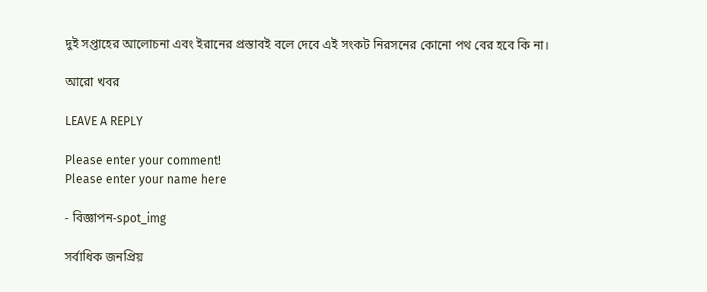দুই সপ্তাহের আলোচনা এবং ইরানের প্রস্তাবই বলে দেবে এই সংকট নিরসনের কোনো পথ বের হবে কি না।

আরো খবর

LEAVE A REPLY

Please enter your comment!
Please enter your name here

- বিজ্ঞাপন-spot_img

সর্বাধিক জনপ্রিয়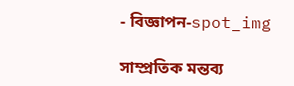- বিজ্ঞাপন-spot_img

সাম্প্রতিক মন্তব্য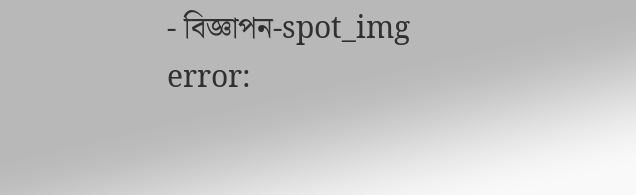- বিজ্ঞাপন-spot_img
error: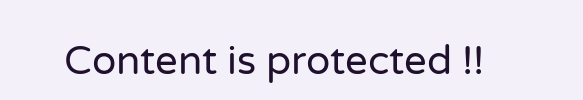Content is protected !!